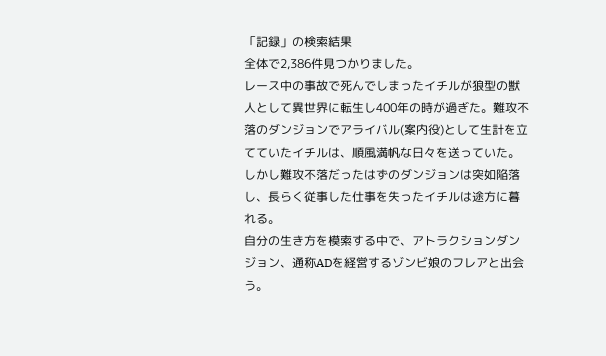「記録」の検索結果
全体で2,386件見つかりました。
レース中の事故で死んでしまったイチルが狼型の獣人として異世界に転生し400年の時が過ぎた。難攻不落のダンジョンでアライバル(案内役)として生計を立てていたイチルは、順風満帆な日々を送っていた。しかし難攻不落だったはずのダンジョンは突如陥落し、長らく従事した仕事を失ったイチルは途方に暮れる。
自分の生き方を模索する中で、アトラクションダンジョン、通称ADを経営するゾンビ娘のフレアと出会う。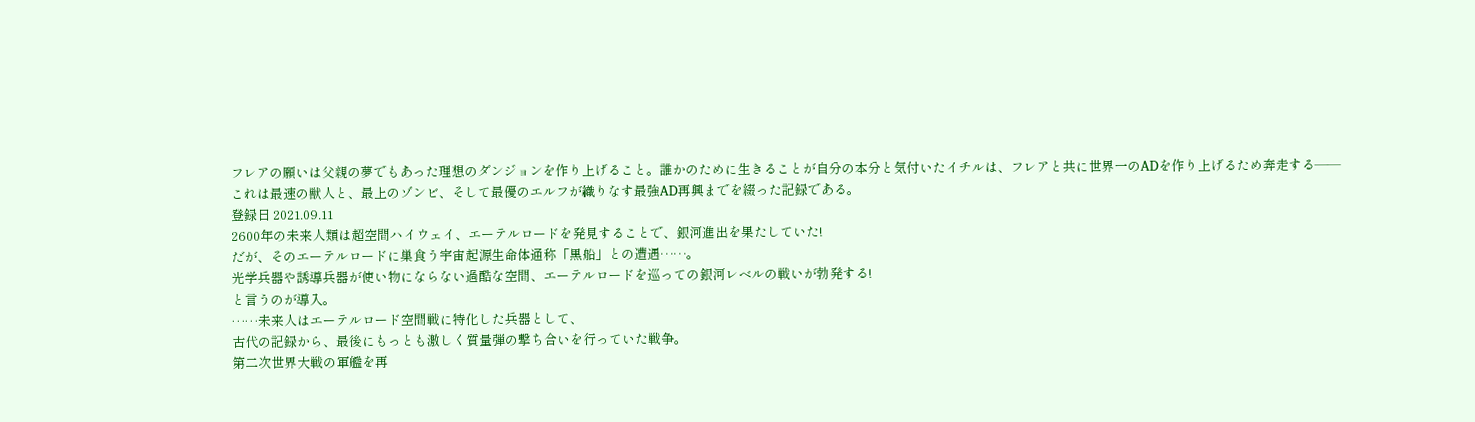フレアの願いは父親の夢でもあった理想のダンジョンを作り上げること。誰かのために生きることが自分の本分と気付いたイチルは、フレアと共に世界一のADを作り上げるため奔走する――
これは最速の獣人と、最上のゾンビ、そして最優のエルフが織りなす最強AD再興までを綴った記録である。
登録日 2021.09.11
2600年の未来人類は超空間ハイウェイ、エーテルロードを発見することで、銀河進出を果たしていた!
だが、そのエーテルロードに巣食う宇宙起源生命体通称「黒船」との遭遇……。
光学兵器や誘導兵器が使い物にならない過酷な空間、エーテルロードを巡っての銀河レベルの戦いが勃発する!
と言うのが導入。
……未来人はエーテルロード空間戦に特化した兵器として、
古代の記録から、最後にもっとも激しく質量弾の撃ち合いを行っていた戦争。
第二次世界大戦の軍艦を再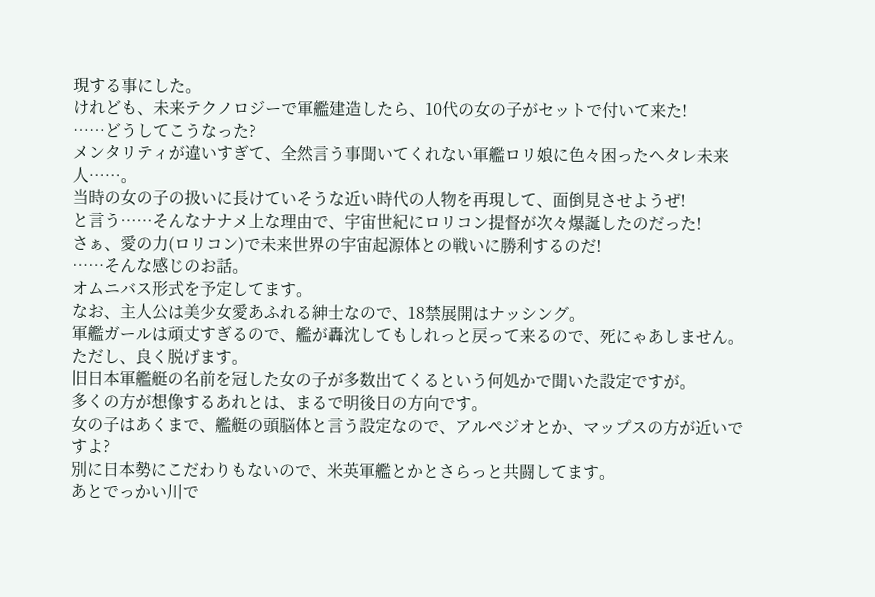現する事にした。
けれども、未来テクノロジーで軍艦建造したら、10代の女の子がセットで付いて来た!
……どうしてこうなった?
メンタリティが違いすぎて、全然言う事聞いてくれない軍艦ロリ娘に色々困ったヘタレ未来人……。
当時の女の子の扱いに長けていそうな近い時代の人物を再現して、面倒見させようぜ!
と言う……そんなナナメ上な理由で、宇宙世紀にロリコン提督が次々爆誕したのだった!
さぁ、愛の力(ロリコン)で未来世界の宇宙起源体との戦いに勝利するのだ!
……そんな感じのお話。
オムニバス形式を予定してます。
なお、主人公は美少女愛あふれる紳士なので、18禁展開はナッシング。
軍艦ガールは頑丈すぎるので、艦が轟沈してもしれっと戻って来るので、死にゃあしません。
ただし、良く脱げます。
旧日本軍艦艇の名前を冠した女の子が多数出てくるという何処かで聞いた設定ですが。
多くの方が想像するあれとは、まるで明後日の方向です。
女の子はあくまで、艦艇の頭脳体と言う設定なので、アルペジオとか、マップスの方が近いですよ?
別に日本勢にこだわりもないので、米英軍艦とかとさらっと共闘してます。
あとでっかい川で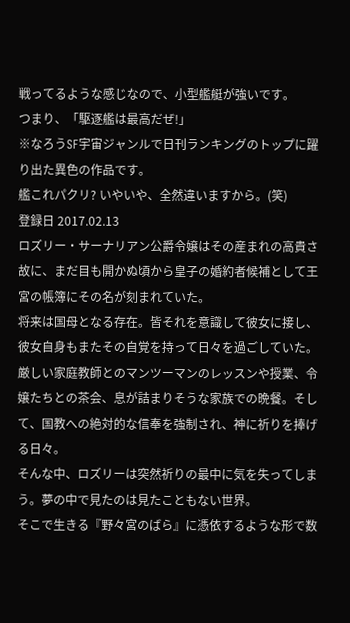戦ってるような感じなので、小型艦艇が強いです。
つまり、「駆逐艦は最高だぜ!」
※なろうSF宇宙ジャンルで日刊ランキングのトップに躍り出た異色の作品です。
艦これパクリ? いやいや、全然違いますから。(笑)
登録日 2017.02.13
ロズリー・サーナリアン公爵令嬢はその産まれの高貴さ故に、まだ目も開かぬ頃から皇子の婚約者候補として王宮の帳簿にその名が刻まれていた。
将来は国母となる存在。皆それを意識して彼女に接し、彼女自身もまたその自覚を持って日々を過ごしていた。
厳しい家庭教師とのマンツーマンのレッスンや授業、令嬢たちとの茶会、息が詰まりそうな家族での晩餐。そして、国教への絶対的な信奉を強制され、神に祈りを捧げる日々。
そんな中、ロズリーは突然祈りの最中に気を失ってしまう。夢の中で見たのは見たこともない世界。
そこで生きる『野々宮のばら』に憑依するような形で数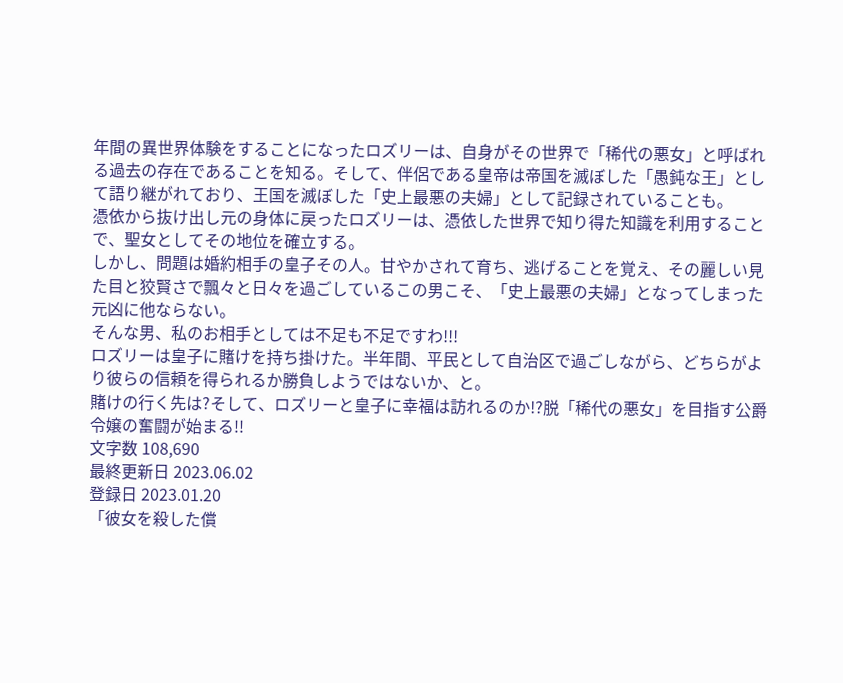年間の異世界体験をすることになったロズリーは、自身がその世界で「稀代の悪女」と呼ばれる過去の存在であることを知る。そして、伴侶である皇帝は帝国を滅ぼした「愚鈍な王」として語り継がれており、王国を滅ぼした「史上最悪の夫婦」として記録されていることも。
憑依から抜け出し元の身体に戻ったロズリーは、憑依した世界で知り得た知識を利用することで、聖女としてその地位を確立する。
しかし、問題は婚約相手の皇子その人。甘やかされて育ち、逃げることを覚え、その麗しい見た目と狡賢さで飄々と日々を過ごしているこの男こそ、「史上最悪の夫婦」となってしまった元凶に他ならない。
そんな男、私のお相手としては不足も不足ですわ!!!
ロズリーは皇子に賭けを持ち掛けた。半年間、平民として自治区で過ごしながら、どちらがより彼らの信頼を得られるか勝負しようではないか、と。
賭けの行く先は?そして、ロズリーと皇子に幸福は訪れるのか!?脱「稀代の悪女」を目指す公爵令嬢の奮闘が始まる!!
文字数 108,690
最終更新日 2023.06.02
登録日 2023.01.20
「彼女を殺した償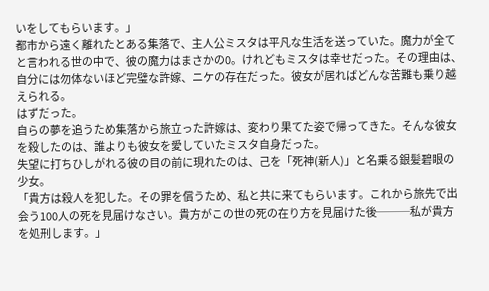いをしてもらいます。」
都市から遠く離れたとある集落で、主人公ミスタは平凡な生活を送っていた。魔力が全てと言われる世の中で、彼の魔力はまさかの0。けれどもミスタは幸せだった。その理由は、自分には勿体ないほど完璧な許嫁、ニケの存在だった。彼女が居ればどんな苦難も乗り越えられる。
はずだった。
自らの夢を追うため集落から旅立った許嫁は、変わり果てた姿で帰ってきた。そんな彼女を殺したのは、誰よりも彼女を愛していたミスタ自身だった。
失望に打ちひしがれる彼の目の前に現れたのは、己を「死神(新人)」と名乗る銀髪碧眼の少女。
「貴方は殺人を犯した。その罪を償うため、私と共に来てもらいます。これから旅先で出会う100人の死を見届けなさい。貴方がこの世の死の在り方を見届けた後───私が貴方を処刑します。」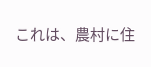これは、農村に住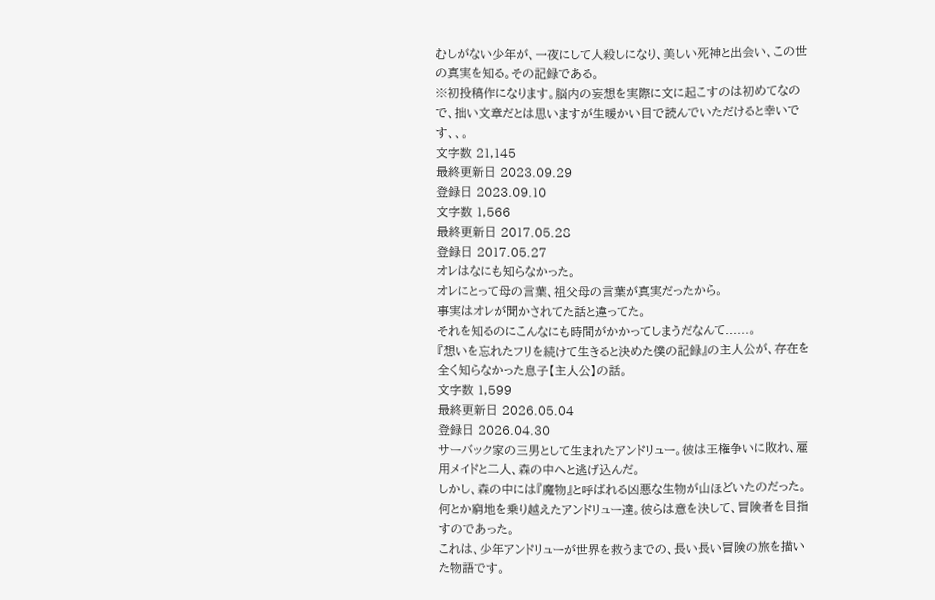むしがない少年が、一夜にして人殺しになり、美しい死神と出会い、この世の真実を知る。その記録である。
※初投稿作になります。脳内の妄想を実際に文に起こすのは初めてなので、拙い文章だとは思いますが生暖かい目で読んでいただけると幸いです、、。
文字数 21,145
最終更新日 2023.09.29
登録日 2023.09.10
文字数 1,566
最終更新日 2017.05.28
登録日 2017.05.27
オレはなにも知らなかった。
オレにとって母の言葉、祖父母の言葉が真実だったから。
事実はオレが聞かされてた話と違ってた。
それを知るのにこんなにも時間がかかってしまうだなんて......。
『想いを忘れたフリを続けて生きると決めた僕の記録』の主人公が、存在を全く知らなかった息子【主人公】の話。
文字数 1,599
最終更新日 2026.05.04
登録日 2026.04.30
サーバック家の三男として生まれたアンドリュー。彼は王権争いに敗れ、雇用メイドと二人、森の中へと逃げ込んだ。
しかし、森の中には『魔物』と呼ばれる凶悪な生物が山ほどいたのだった。
何とか窮地を乗り越えたアンドリュー達。彼らは意を決して、冒険者を目指すのであった。
これは、少年アンドリューが世界を救うまでの、長い長い冒険の旅を描いた物語です。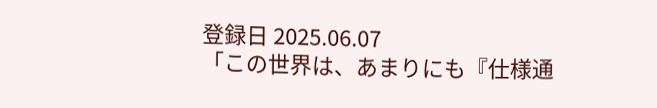登録日 2025.06.07
「この世界は、あまりにも『仕様通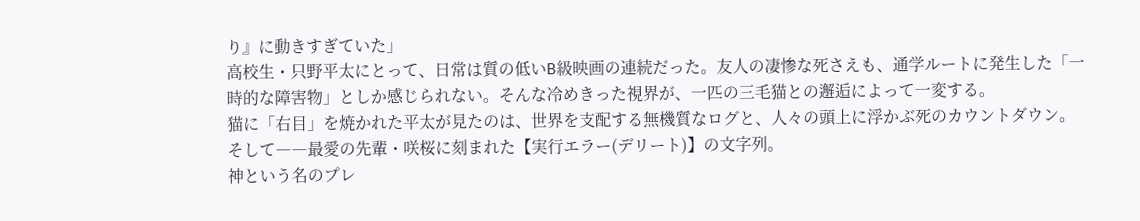り』に動きすぎていた」
高校生・只野平太にとって、日常は質の低いB級映画の連続だった。友人の凄惨な死さえも、通学ルートに発生した「一時的な障害物」としか感じられない。そんな冷めきった視界が、一匹の三毛猫との邂逅によって一変する。
猫に「右目」を焼かれた平太が見たのは、世界を支配する無機質なログと、人々の頭上に浮かぶ死のカウントダウン。
そして――最愛の先輩・咲桜に刻まれた【実行エラー(デリート)】の文字列。
神という名のプレ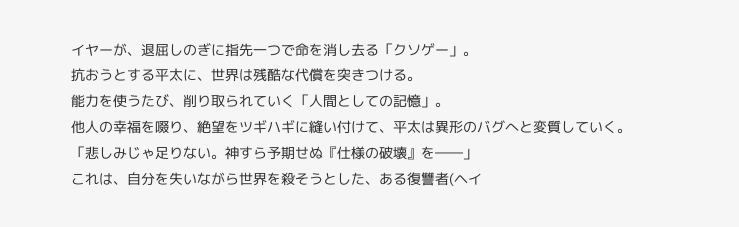イヤーが、退屈しのぎに指先一つで命を消し去る「クソゲー」。
抗おうとする平太に、世界は残酷な代償を突きつける。
能力を使うたび、削り取られていく「人間としての記憶」。
他人の幸福を啜り、絶望をツギハギに縫い付けて、平太は異形のバグへと変質していく。
「悲しみじゃ足りない。神すら予期せぬ『仕様の破壊』を――」
これは、自分を失いながら世界を殺そうとした、ある復讐者(ヘイ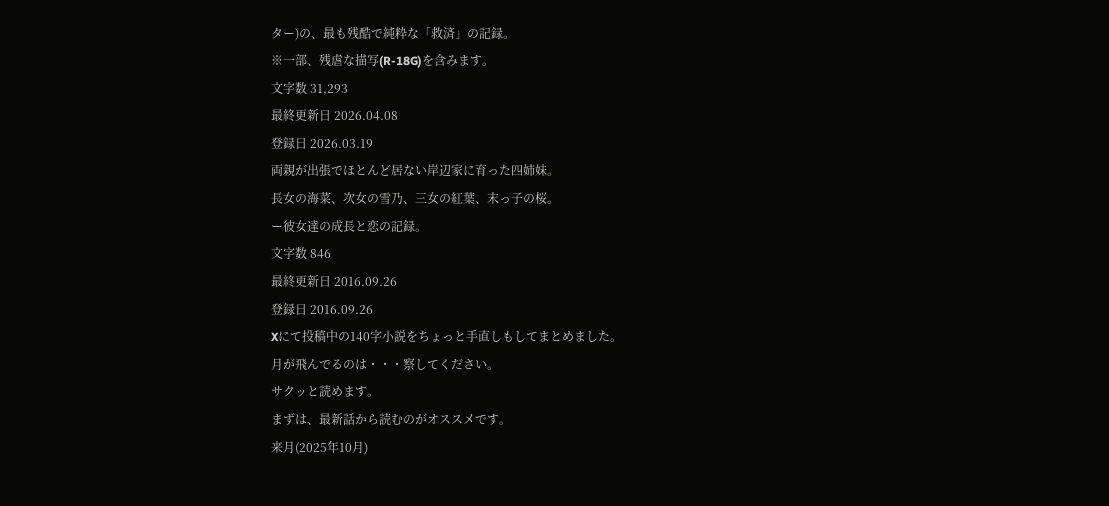ター)の、最も残酷で純粋な「救済」の記録。
※一部、残虐な描写(R-18G)を含みます。
文字数 31,293
最終更新日 2026.04.08
登録日 2026.03.19
両親が出張でほとんど居ない岸辺家に育った四姉妹。
長女の海菜、次女の雪乃、三女の紅葉、末っ子の桜。
ー彼女達の成長と恋の記録。
文字数 846
最終更新日 2016.09.26
登録日 2016.09.26
Xにて投稿中の140字小説をちょっと手直しもしてまとめました。
月が飛んでるのは・・・察してください。
サクッと読めます。
まずは、最新話から読むのがオススメです。
来月(2025年10月)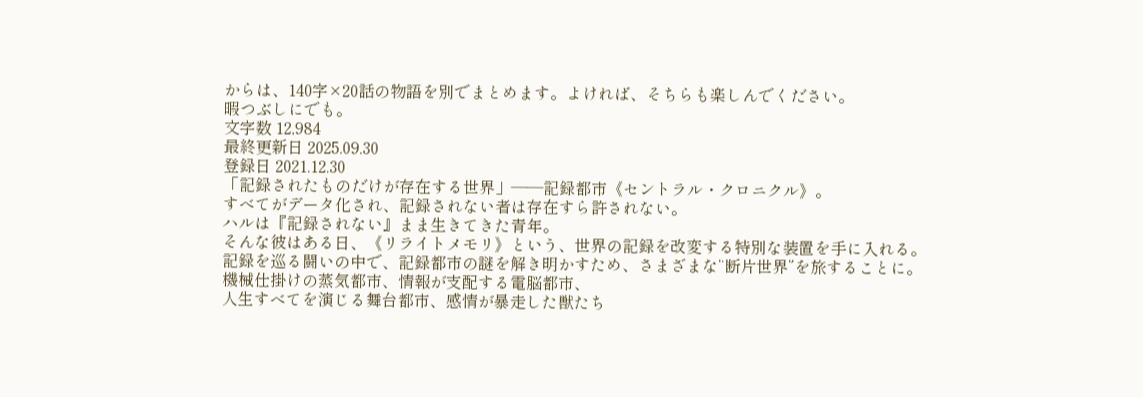からは、140字×20話の物語を別でまとめます。よければ、そちらも楽しんでください。
暇つぶしにでも。
文字数 12,984
最終更新日 2025.09.30
登録日 2021.12.30
「記録されたものだけが存在する世界」――記録都市《セントラル・クロニクル》。
すべてがデータ化され、記録されない者は存在すら許されない。
ハルは『記録されない』まま生きてきた青年。
そんな彼はある日、《リライトメモリ》という、世界の記録を改変する特別な装置を手に入れる。
記録を巡る闘いの中で、記録都市の謎を解き明かすため、さまざまな“断片世界”を旅することに。
機械仕掛けの蒸気都市、情報が支配する電脳都市、
人生すべてを演じる舞台都市、感情が暴走した獣たち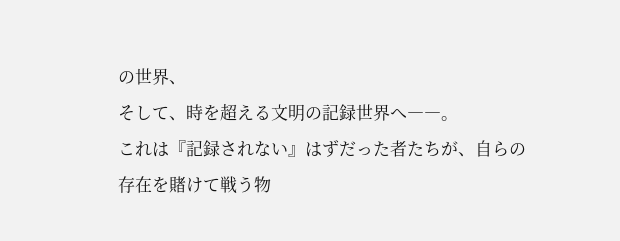の世界、
そして、時を超える文明の記録世界へ――。
これは『記録されない』はずだった者たちが、自らの存在を賭けて戦う物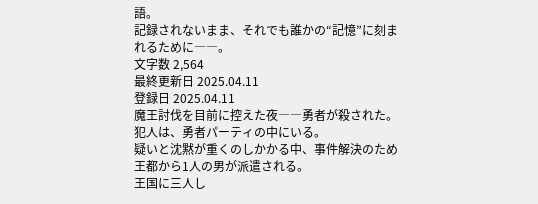語。
記録されないまま、それでも誰かの“記憶”に刻まれるために――。
文字数 2,564
最終更新日 2025.04.11
登録日 2025.04.11
魔王討伐を目前に控えた夜――勇者が殺された。
犯人は、勇者パーティの中にいる。
疑いと沈黙が重くのしかかる中、事件解決のため王都から1人の男が派遣される。
王国に三人し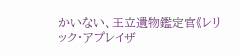かいない、王立遺物鑑定官《レリック・アプレイザ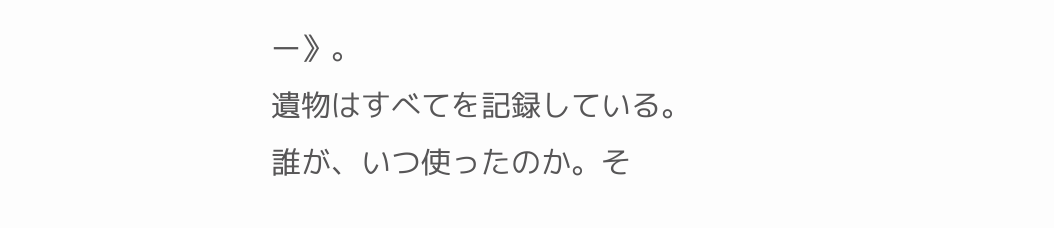ー》。
遺物はすべてを記録している。
誰が、いつ使ったのか。そ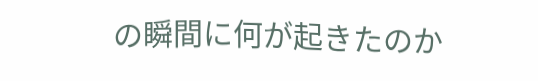の瞬間に何が起きたのか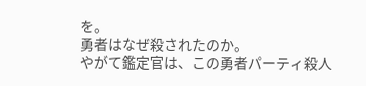を。
勇者はなぜ殺されたのか。
やがて鑑定官は、この勇者パーティ殺人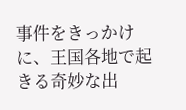事件をきっかけに、王国各地で起きる奇妙な出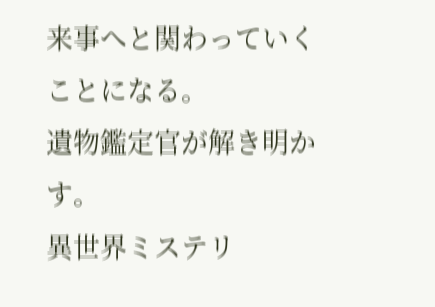来事へと関わっていくことになる。
遺物鑑定官が解き明かす。
異世界ミステリ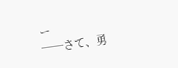ー
──さて、勇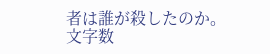者は誰が殺したのか。
文字数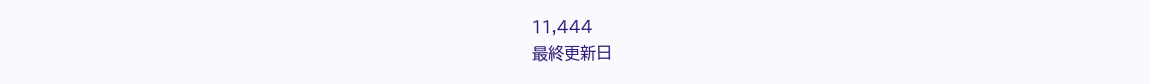11,444
最終更新日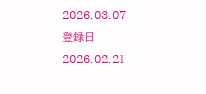2026.03.07
登録日 2026.02.21